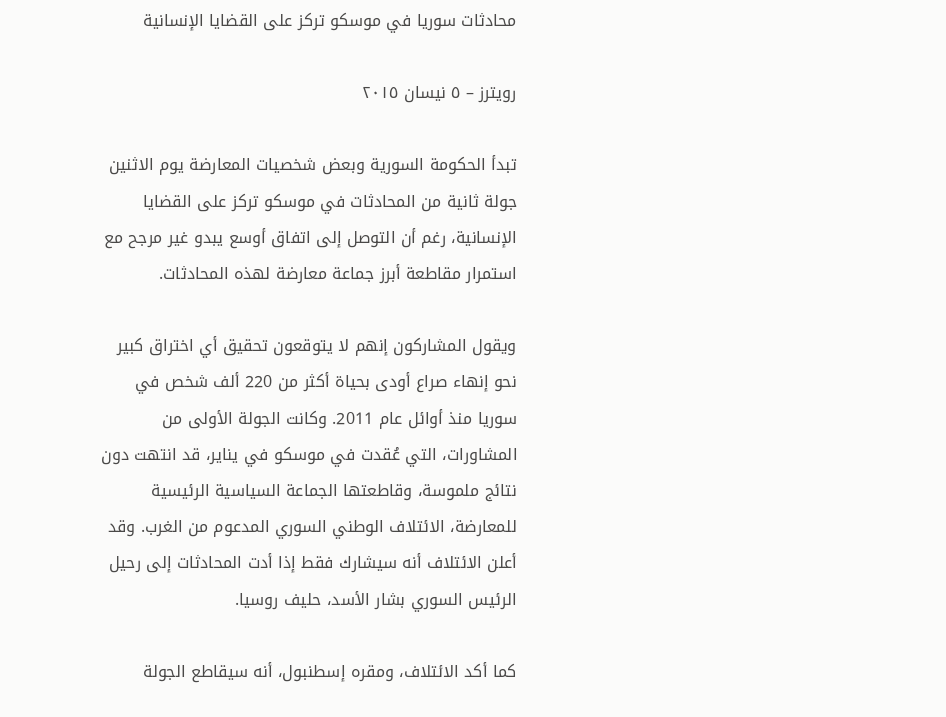محادثات سوريا في موسكو تركز على القضايا الإنسانية

رويترز – ٥ نيسان ٢٠١٥

تبدأ الحكومة السورية وبعض شخصيات المعارضة يوم الاثنين جولة ثانية من المحادثات في موسكو تركز على القضايا الإنسانية، رغم أن التوصل إلى اتفاق أوسع يبدو غير مرجح مع استمرار مقاطعة أبرز جماعة معارضة لهذه المحادثات.

ويقول المشاركون إنهم لا يتوقعون تحقيق أي اختراق كبير نحو إنهاء صراع أودى بحياة أكثر من 220 ألف شخص في سوريا منذ أوائل عام 2011. وكانت الجولة الأولى من المشاورات، التي عُقدت في موسكو في يناير، قد انتهت دون نتائج ملموسة، وقاطعتها الجماعة السياسية الرئيسية للمعارضة، الائتلاف الوطني السوري المدعوم من الغرب. وقد أعلن الائتلاف أنه سيشارك فقط إذا أدت المحادثات إلى رحيل الرئيس السوري بشار الأسد، حليف روسيا.

كما أكد الائتلاف، ومقره إسطنبول، أنه سيقاطع الجولة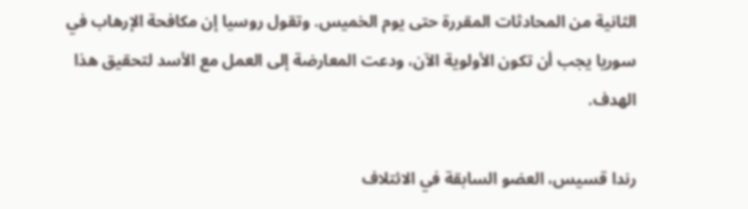الثانية من المحادثات المقررة حتى يوم الخميس. وتقول روسيا إن مكافحة الإرهاب في سوريا يجب أن تكون الأولوية الآن، ودعت المعارضة إلى العمل مع الأسد لتحقيق هذا الهدف.

رندا قسيس، العضو السابقة في الائتلاف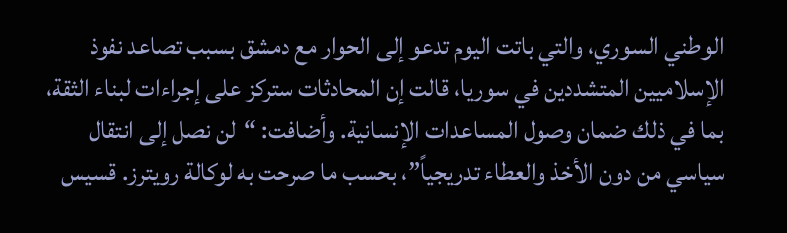الوطني السوري، والتي باتت اليوم تدعو إلى الحوار مع دمشق بسبب تصاعد نفوذ الإسلاميين المتشددين في سوريا، قالت إن المحادثات ستركز على إجراءات لبناء الثقة، بما في ذلك ضمان وصول المساعدات الإنسانية. وأضافت: “لن نصل إلى انتقال سياسي من دون الأخذ والعطاء تدريجياً”، بحسب ما صرحت به لوكالة رويترز. قسيس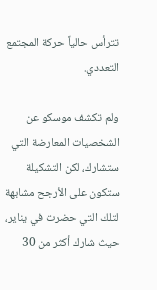تترأس حالياً حركة المجتمع التعددي.

ولم تكشف موسكو عن الشخصيات المعارضة التي ستشارك، لكن التشكيلة ستكون على الأرجح مشابهة لتلك التي حضرت في يناير، حيث شارك أكثر من 30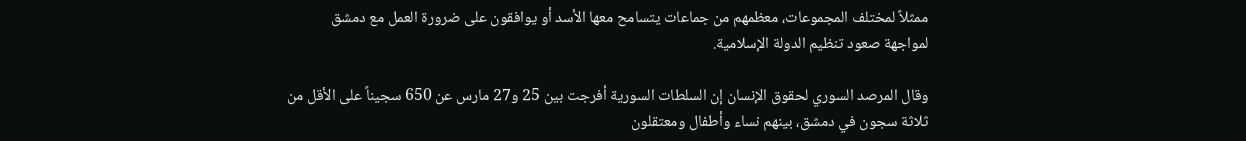ممثلاً لمختلف المجموعات، معظمهم من جماعات يتسامح معها الأسد أو يوافقون على ضرورة العمل مع دمشق لمواجهة صعود تنظيم الدولة الإسلامية.

وقال المرصد السوري لحقوق الإنسان إن السلطات السورية أفرجت بين 25 و27 مارس عن 650 سجيناً على الأقل من ثلاثة سجون في دمشق، بينهم نساء وأطفال ومعتقلون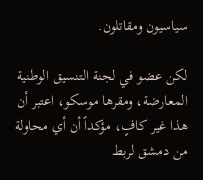سياسيون ومقاتلون.

لكن عضو في لجنة التنسيق الوطنية المعارضة، ومقرها موسكو، اعتبر أن هذا غير كافٍ، مؤكداً أن أي محاولة من دمشق لربط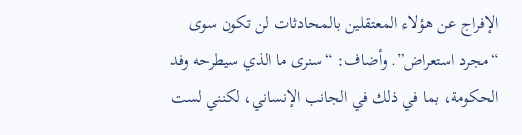الإفراج عن هؤلاء المعتقلين بالمحادثات لن تكون سوى “مجرد استعراض”. وأضاف: “سنرى ما الذي سيطرحه وفد الحكومة، بما في ذلك في الجانب الإنساني، لكنني لست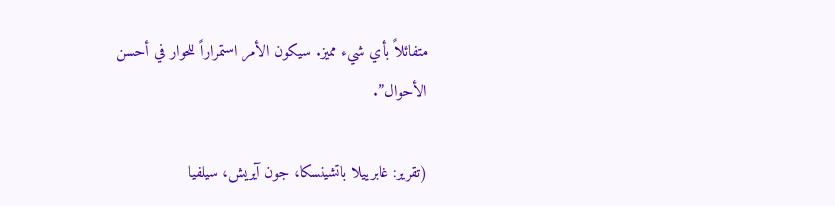متفائلاً بأي شيء مميز. سيكون الأمر استمراراً للحوار في أحسن الأحوال”.

(تقرير: غابرييلا باتشينسكا، جون آيريش، سيلفيا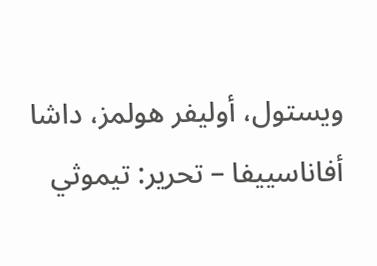ويستول، أوليفر هولمز، داشا أفاناسييفا – تحرير: تيموثي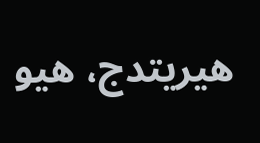هيريتدج، هيو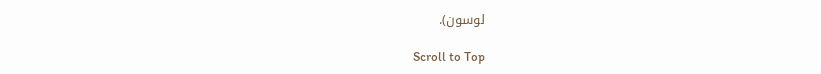لوسون).

Scroll to Top